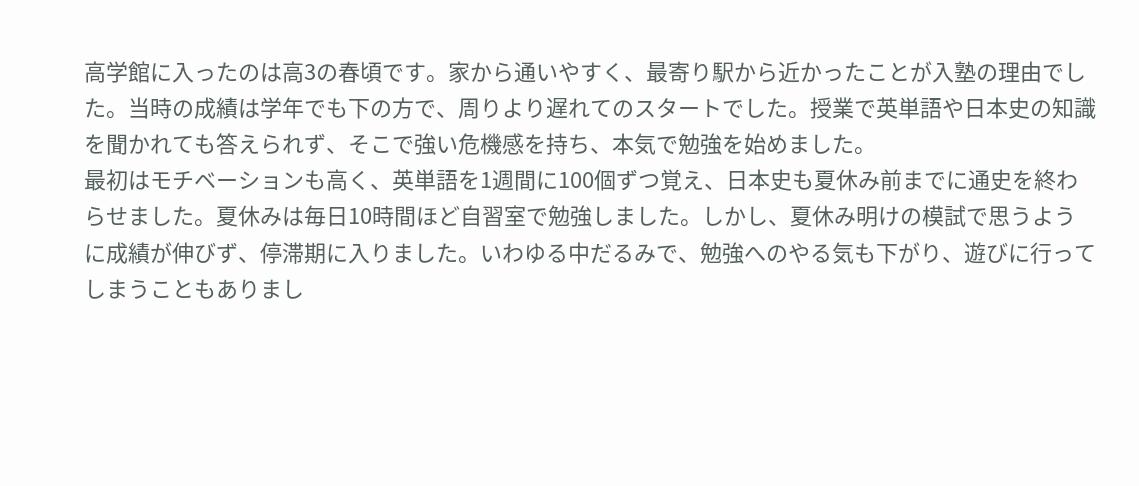高学館に入ったのは高3の春頃です。家から通いやすく、最寄り駅から近かったことが入塾の理由でした。当時の成績は学年でも下の方で、周りより遅れてのスタートでした。授業で英単語や日本史の知識を聞かれても答えられず、そこで強い危機感を持ち、本気で勉強を始めました。
最初はモチベーションも高く、英単語を1週間に100個ずつ覚え、日本史も夏休み前までに通史を終わらせました。夏休みは毎日10時間ほど自習室で勉強しました。しかし、夏休み明けの模試で思うように成績が伸びず、停滞期に入りました。いわゆる中だるみで、勉強へのやる気も下がり、遊びに行ってしまうこともありまし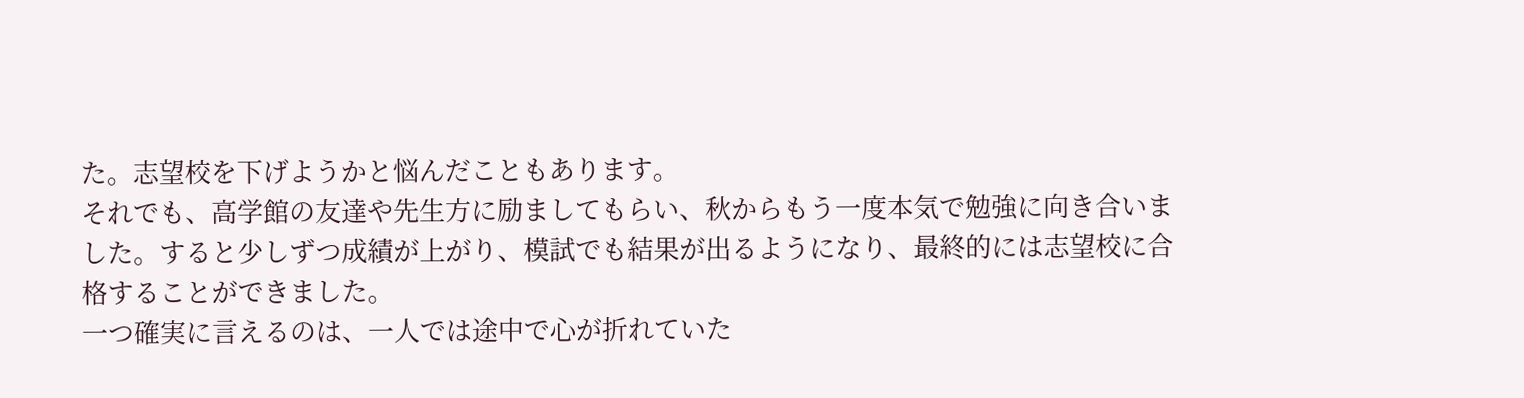た。志望校を下げようかと悩んだこともあります。
それでも、高学館の友達や先生方に励ましてもらい、秋からもう一度本気で勉強に向き合いました。すると少しずつ成績が上がり、模試でも結果が出るようになり、最終的には志望校に合格することができました。
一つ確実に言えるのは、一人では途中で心が折れていた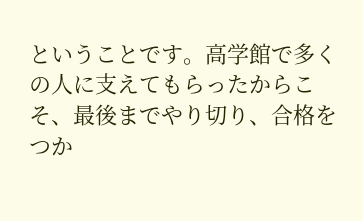ということです。高学館で多くの人に支えてもらったからこそ、最後までやり切り、合格をつか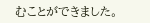むことができました。